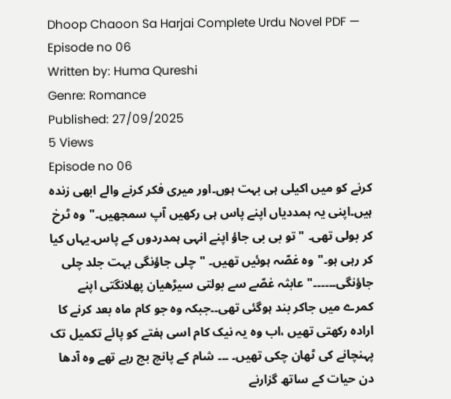Dhoop Chaoon Sa Harjai Complete Urdu Novel PDF — Episode no 06
Written by: Huma Qureshi
Genre: Romance
Published: 27/09/2025
5 Views
Episode no 06
کرنے کو میں اکیلی ہی بہت ہوں۔اور میری فکر کرنے والے ابھی زندہ ہیں۔اپنی یہ ہمددیاں اپنے پاس ہی رکھیں آپ سمجھیں۔"وہ ٹرخ کر بولی تھی۔ "تو بی بی جاؤ اپنے انہی ہمدردوں کے پاس۔یہاں کیا کر رہی ہو۔"وہ غصّہ ہوئیں تھیں۔ "چلی جاؤنگی بہت جلد چلی جاؤنگی۔۔۔۔۔۔"عابثہ غصّے سے بولتی سیڑھيان پھلانگتی اپنے کمرے میں جاكر بند ہوگئی تھی۔۔جبکہ وہ جو کام ماہ بعد کرنے کا ارادہ رکھتی تھیں ،اب وہ یہ نیک کام اسی ہفتے کو پائے تكمیل تک پہنچانے کی ٹھان چکی تھیں۔ ۔۔۔ شام کے پانچ بج رہے تھے وہ آدھا دن حیات کے ساتھ گزارنے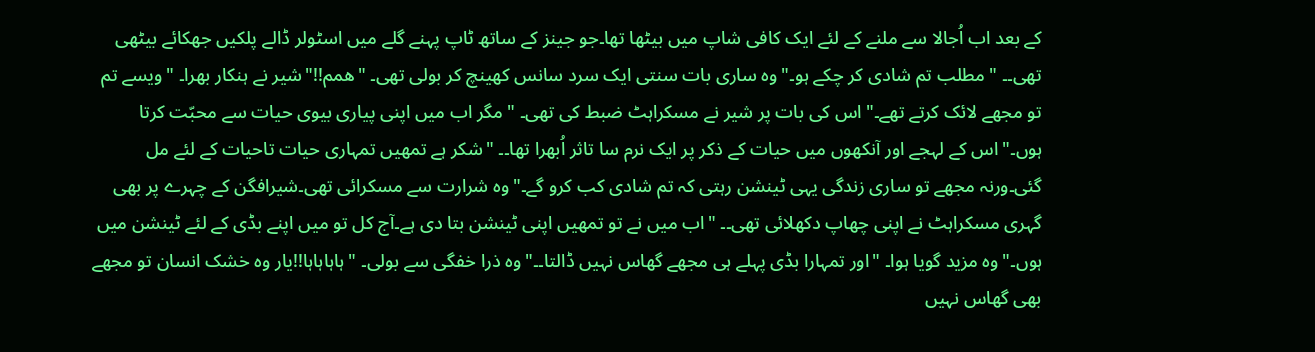کے بعد اب اُجالا سے ملنے کے لئے ایک کافی شاپ میں بیٹھا تھا۔جو جینز کے ساتھ ٹاپ پہنے گلے میں اسٹولر ڈالے پلکیں جھکائے بیٹھی تھی۔۔ "مطلب تم شادی کر چکے ہو۔"وہ ساری بات سنتی ایک سرد سانس کھینچ کر بولی تھی۔ "همم!!"شیر نے ہنکار بھرا۔ "ویسے تم تو مجھے لائک کرتے تھے۔"اس کی بات پر شیر نے مسکراہٹ ضبط کی تھی۔ "مگر اب میں اپنی پیاری بیوی حیات سے محبّت کرتا ہوں۔"اس کے لہجے اور آنکھوں میں حیات کے ذکر پر ایک نرم سا تاثر اُبهرا تھا۔۔ "شکر ہے تمھیں تمہاری حیات تاحیات کے لئے مل گئی۔ورنہ مجھے تو ساری زندگی یہی ٹینشن رہتی کہ تم شادی کب کرو گے۔"وہ شرارت سے مسکرائی تھی۔شیرافگن کے چہرے پر بھی گہری مسکراہٹ نے اپنی چھاپ دکھلائی تھی۔۔ "اب میں نے تو تمھیں اپنی ٹینشن بتا دی ہے۔آج کل تو میں اپنے بڈی کے لئے ٹینشن میں ہوں۔"وہ مزید گویا ہوا۔ "اور تمہارا بڈی پہلے ہی مجھے گھاس نہیں ڈالتا۔۔"وہ ذرا خفگی سے بولی۔ "ہاہاہاہا!!یار وہ خشک انسان تو مجھے بھی گھاس نہیں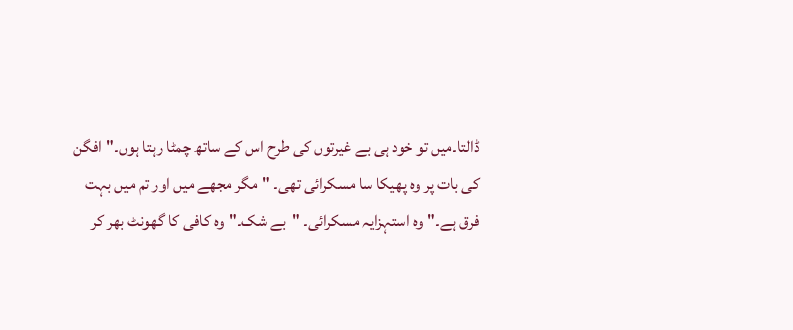ڈالتا۔میں تو خود ہی بے غیرتوں کی طرح اس کے ساتھ چمٹا رہتا ہوں۔"افگن کی بات پر وہ پھیکا سا مسکرائی تھی۔ "مگر مجھے میں اور تم میں بہت فرق ہے۔"وہ استہزایہ مسكرائی۔ "بے شک۔"وہ کافی کا گھونٹ بھر کر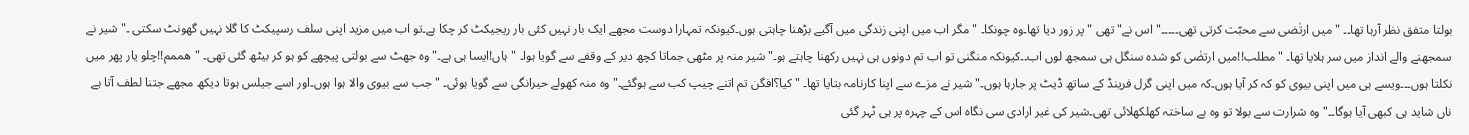بولتا متفق نظر آرہا تھا۔۔ "میں ارتٰضی سے محبّت کرتی تھی۔۔۔۔۔"اس نے" تھی "پر زور دیا تھا۔وہ چونکا۔ "مگر اب میں اپنی زندگی میں آگیے بڑھنا چاہتی ہوں۔کیونکہ تمہارا دوست مجھے ایک بار نہیں کئی بار ریجیکٹ کر چکا ہے۔تو اب میں مزید اپنی سلف رسپیکٹ کا گلا نہیں گھونٹ سکتی ۔"شیر نے سمجھنے والے انداز میں سر ہلایا تھا۔ "مطلب!!میں ارتضٰی کو شدہ سنگل ہی سمجھ لوں اب۔۔کیونکہ منگنی تو اب تم دونوں ہی نہیں رکھنا چاہتے ہو۔"شیر منہ پر مٹھی جماتا کچھ دیر کے وقفے سے گویا ہوا۔ "ہاں!ایسا ہی ہے۔"وہ جھٹ سے بولتی پیچھے کو ہو کر بیٹھ گئی تھی۔ "هممم!!چلو یار پھر میں نكلتا ہوں۔۔۔ویسے ہی میں اپنی بیوی کو کہ کر آیا ہوں۔کہ میں اپنی گرل فرینڈ کے ساتھ ڈیٹ پر جارہا ہوں۔"شیر نے مزے سے اپنا کارنامہ بتایا تھا۔ "کیا؟افگن تم اتنے چیپ کب سے ہوگئے۔"وہ منہ کھولے حیرانگی سے گویا ہوئی۔ "جب سے بیوی والا ہوا ہوں۔اور اسے جيلس ہوتا دیکھ مجھے جتنا لطف آتا ہے ناں شاید ہی کبھی آیا ہوگا۔۔"وہ شرارت سے بولا تو وہ بے ساختہ کھلکھلائی تھی۔شیر کی غیر ارادی سی نگاہ اس کے چہرہ پر ہی ٹہر گئی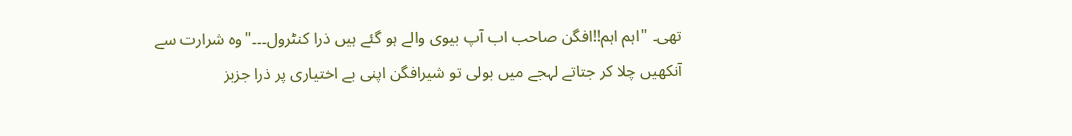تھی۔ "اہم اہم!!افگن صاحب اب آپ بیوی والے ہو گئے ہیں ذرا کنٹرول۔۔۔"وہ شرارت سے آنکھیں چلا کر جتاتے لہجے میں بولی تو شیرافگن اپنی بے اختیاری پر ذرا جزبز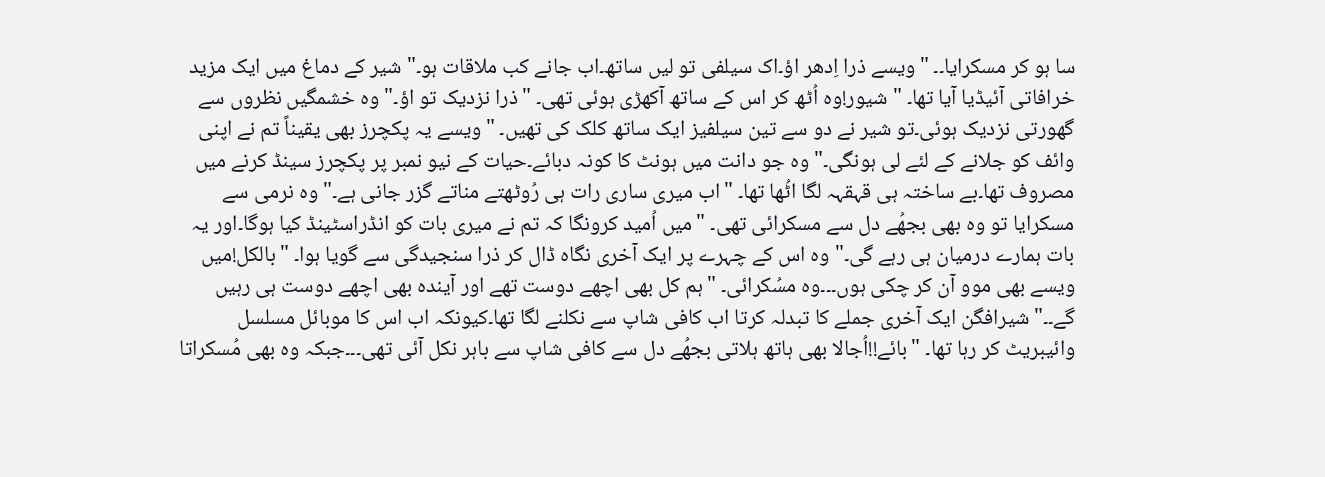سا ہو کر مسکرایا۔۔ "ویسے ذرا اِدھر اؤ۔اک سیلفی تو لیں ساتھ۔اب جانے کب ملاقات ہو۔"شیر کے دماغ میں ایک مزید خرافاتی آئیڈیا آیا تھا۔ "شیور!وہ اُٹھ کر اس کے ساتھ آکھڑی ہوئی تھی۔ "ذرا نزدیک تو اؤ۔"وہ خشمگیں نظروں سے گھورتی نزدیک ہوئی۔تو شیر نے دو سے تین سیلفیز ایک ساتھ کلک کی تھیں۔ "ویسے یہ پکچرز بھی یقیناً تم نے اپنی وائف کو جلانے کے لئے لی ہونگی۔"وہ جو دانت میں ہونٹ کا کونہ دبائے۔حیات کے نیو نمبر پر پکچرز سینڈ کرنے میں مصروف تھا۔بے ساختہ ہی قہقہہ لگا اٹُھا تھا۔ "اب میری ساری رات ہی رُوٹھتے مناتے گزر جانی ہے۔"وہ نرمی سے مسکرایا تو وہ بھی بجھُے دل سے مسکرائی تھی۔ "میں اُمید کرونگا کہ تم نے میری بات کو انڈراسٹینڈ کیا ہوگا۔اور یہ بات ہمارے درمیان ہی رہے گی۔"وہ اس کے چہرے پر ایک آخری نگاہ ڈال کر ذرا سنجیدگی سے گویا ہوا۔ "بالکل!میں ویسے بھی موو آن کر چکی ہوں۔۔۔وہ مسُکرائی۔ "ہم کل بھی اچھے دوست تھے اور آیندہ بھی اچھے دوست ہی رہیں گے۔۔"شیرافگن ایک آخری جملے کا تبدلہ کرتا اب کافی شاپ سے نکلنے لگا تھا۔کیونکہ اب اس کا موبائل مسلسل وائیبریٹ کر رہا تھا۔ "بائے!!اُجالا بھی ہاتھ ہلاتی بجھُے دل سے کافی شاپ سے باہر نکل آئی تھی۔۔۔جبکہ وہ بھی مُسکراتا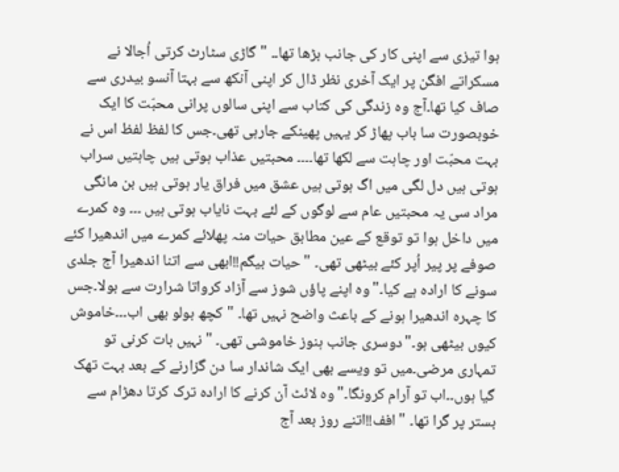ہوا تیزی سے اپنی کار کی جانب بڑھا تھا۔۔ "گاڑی سٹارٹ کرتی اُجالا نے مسکراتے افگن پر ایک آخری نظر ڈال کر اپنی آنکھ سے بہتا آنسو بیدری سے صاف کیا تھا۔آج وہ زندگی کی کتاب سے اپنی سالوں پرانی محبّت کا ایک خوبصورت سا باب پھاڑ کر یہیں پھینکے جارہی تھی۔جس کا لفظ لفظ اس نے بہت محبّت اور چاہت سے لکھا تھا۔۔۔۔ محبتیں عذاب ہوتی ہیں چاہتیں سراب ہوتی ہیں دل لگی میں اگ ہوتی ہیں عشق میں فراق یار ہوتی ہیں بن مانگی مراد سی یہ محبتیں عام سے لوگوں کے لئے بہت نایاب ہوتی ہیں ۔۔۔ وہ کمرے میں داخل ہوا تو توقع کے عین مطابق حیات منہ پھلائے کمرے میں اندھیرا کئے صوفے پر پیر اُپر کئے بیٹھی تھی۔ "حیات بیگم!!ابھی سے اتنا اندھیرا آج جلدی سونے کا ارادہ ہے کیا۔"وہ اپنے پاؤں شوز سے آزاد کرواتا شرارت سے بولا۔جس کا چہرہ اندھیرا ہونے کے باعث واضح نہیں تھا۔ "کچھ بولو بھی اب۔۔۔خاموش کیوں بیٹھی ہو۔"دوسری جانب ہنوز خاموشی تھی۔ "نہیں بات کرنی تو تمہاری مرضی۔میں تو ویسے بھی ایک شاندار سا دن گزارنے کے بعد بہت تھک گیا ہوں۔۔اب تو آرام کرونگا۔"وہ لائٹ آن کرنے کا اراده ترک کرتا دھڑام سے بستر پر گرا تھا۔ "افف!!اتنے روز بعد آج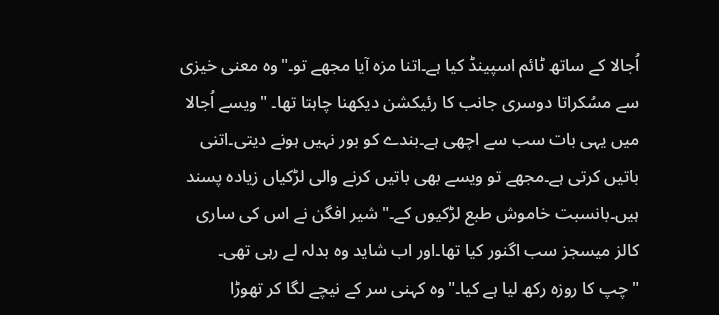اُجالا کے ساتھ ٹائم اسپینڈ کیا ہے۔اتنا مزہ آیا مجھے تو۔"وہ معنی خیزی سے مسُکراتا دوسری جانب کا رئیکشن دیکھنا چاہتا تھا۔ "ویسے اُجالا میں یہی بات سب سے اچھی ہے۔بندے کو بور نہیں ہونے دیتی۔اتنی باتیں کرتی ہے۔مجھے تو ویسے بھی باتیں کرنے والی لڑکیاں زیادہ پسند ہیں۔بانسبت خاموش طبع لڑکیوں کے۔"شیر افگن نے اس کی ساری کالز میسجز سب اگنور کیا تھا۔اور اب شاید وہ بدلہ لے رہی تھی۔ "چپ کا روزہ رکھ لیا ہے کیا۔"وہ کہنی سر کے نیچے لگا کر تھوڑا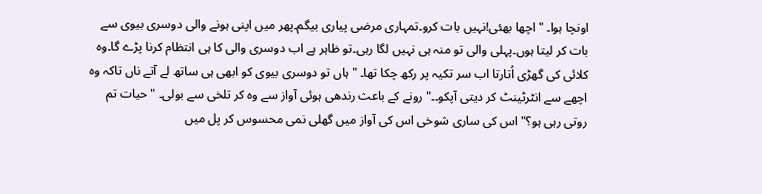اونچا ہوا۔ "اچھا بھئی!نہیں بات کرو۔تمہاری مرضی پیاری بیگم۔پھر میں اپنی ہونے والی دوسری بیوی سے بات کر لیتا ہوں۔پہلی والی تو منہ ہی نہیں لگا رہی۔تو ظاہر ہے اب دوسری والی کا ہی انتظام کرنا پڑے گا۔وہ کلائی کی گھڑی اُتارتا اب سر تکیہ پر رکھ چکا تھا۔ "ہاں تو دوسری بیوی کو ابھی ہی ساتھ لے آتے ناں تاکہ وہ اچھے سے انٹرٹینٹ کر دیتی آپکو۔۔"رونے کے باعث رندھی ہوئی آواز سے وہ کر تلخی سے بولی۔ "حیات تم روتی رہی ہو؟"اس کی ساری شوخی اس کی آواز میں گھلی نمی محسوس کر پل میں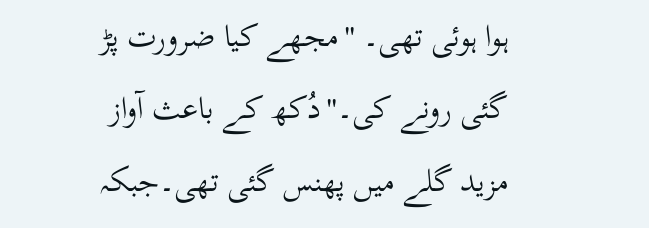ہوا ہوئی تھی۔ "مجھے کیا ضرورت پڑ گئی رونے کی۔"دُکھ کے باعث آواز مزید گلے میں پھنس گئی تھی۔جبکہ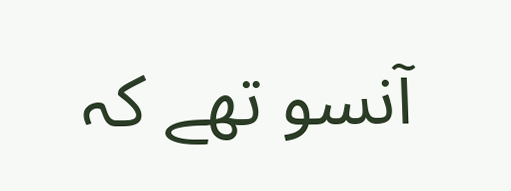آنسو تھے کہ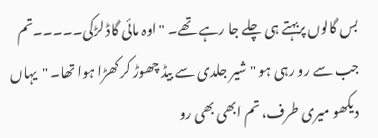بس گالوں پربہتے ہی چلے جا رہے تھے۔ "اوہ مائی گاڈ لڑکی۔۔۔۔۔تم جب سے رو رہی ہو "شیر جلدی سے بیڈ چھوڑ کر کھڑا ہوا تھا۔ "یہاں دیکھو میری طرف، تم ابھی بھی رو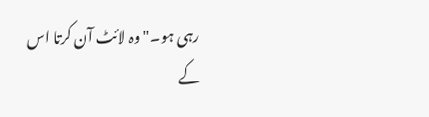رہی ہو۔"وہ لائٹ آن کرتا اس کے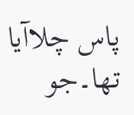پاس چلاآیا تھا۔جو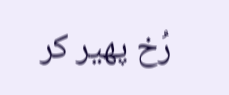رُخ پھیر کر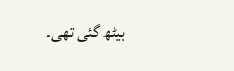بیٹھ گئی تھی۔